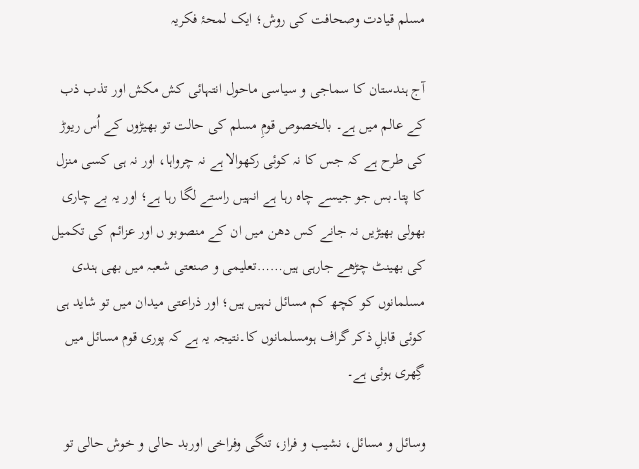مسلم قیادت وصحافت کی روش؛ ایک لمحۂ فکریہ

آج ہندستان کا سماجی و سیاسی ماحول انتہائی کش مکش اور تذب ذب کے عالم میں ہے۔ بالخصوص قومِ مسلم کی حالت تو بھیڑوں کے اُس ریوڑ کی طرح ہے کہ جس کا نہ کوئی رکھوالا ہے نہ چرواہا، اور نہ ہی کسی منزل کا پتا۔بس جو جیسے چاہ رہا ہے انہیں راستے لگا رہا ہے؛ اور یہ بے چاری بھولی بھیڑیں نہ جانے کس دھن میں ان کے منصوبو ں اور عزائم کی تکمیل کی بھینٹ چڑھے جارہی ہیں……تعلیمی و صنعتی شعبہ میں بھی ہندی مسلمانوں کو کچھ کم مسائل نہیں ہیں؛ اور ذراعتی میدان میں تو شاید ہی کوئی قابلِ ذکر گراف ہومسلمانوں کا۔نتیجہ یہ ہے کہ پوری قوم مسائل میں گِھری ہوئی ہے۔

وسائل و مسائل، نشیب و فراز، تنگی وفراخی اوربد حالی و خوش حالی تو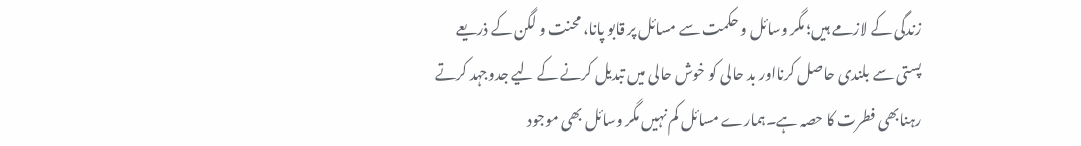زندگی کے لازمے ہیں؛ مگر وسائل و حکمت سے مسائل پر قابو پانا، محنت و لگن کے ذریعے پستی سے بلندی حاصل کرنااور بد حالی کو خوش حالی میں تبدیل کرنے کے لیے جدوجہد کرتے رہنابھی فطرت کا حصہ ہے۔ہمارے مسائل کم نہیں مگر وسائل بھی موجود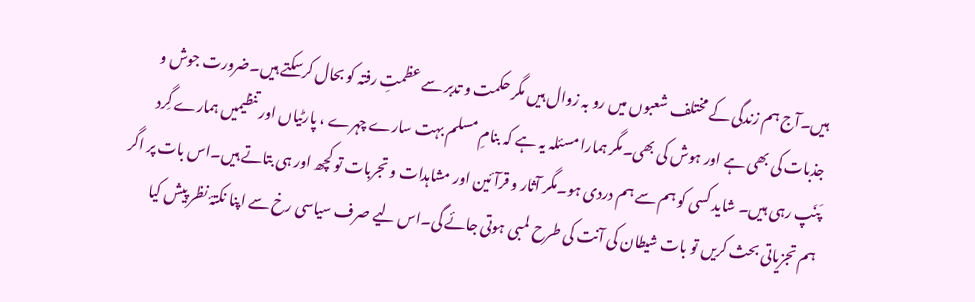ہیں۔آج ہم زندگی کے مختلف شعبوں میں رو بہ زوال ہیں مگر حکمت و تدبر سے عظمتِ رفتہ کو بحال کرسکتے ہیں۔ضرورت جوش و جذبات کی بھی ہے اور ہوش کی بھی۔مگر ہمارا مسئلہ یہ ہے کہ بنامِ مسلم بہت سارے چہرے ، پارٹیاں اور تنظیمیں ہمارے گِرد پَنَپ رہی ہیں۔ شاید کسی کو ہم سے ہم دردی ہو۔مگر آثار و قرآئین اور مشاہدات و تجربات تو کچھ اور ہی بتاتے ہیں۔اس بات پر اگر ہم تجزیاتی بحث کریں تو بات شیطان کی آنت کی طرح لمبی ہوتی جائے گی۔اس لیے صرف سیاسی رخ سے اپنا نکتۂ نظر پیش کیا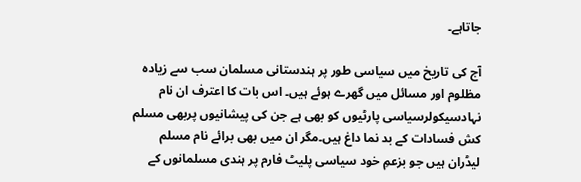جاتاہے۔

آج کی تاریخ میں سیاسی طور پر ہندستانی مسلمان سب سے زیادہ مظلوم اور مسائل میں گھرے ہوئے ہیں۔ اس بات کا اعترف ان نام نہادسیکولرسیاسی پارٹیوں کو بھی ہے جن کی پیشانیوں پربھی مسلم کش فسادات کے بد نما داغ ہیں۔مگر ان میں بھی برائے نام مسلم لیڈران ہیں جو بزعمِ خود سیاسی پلیٹ فارم پر ہندی مسلمانوں کے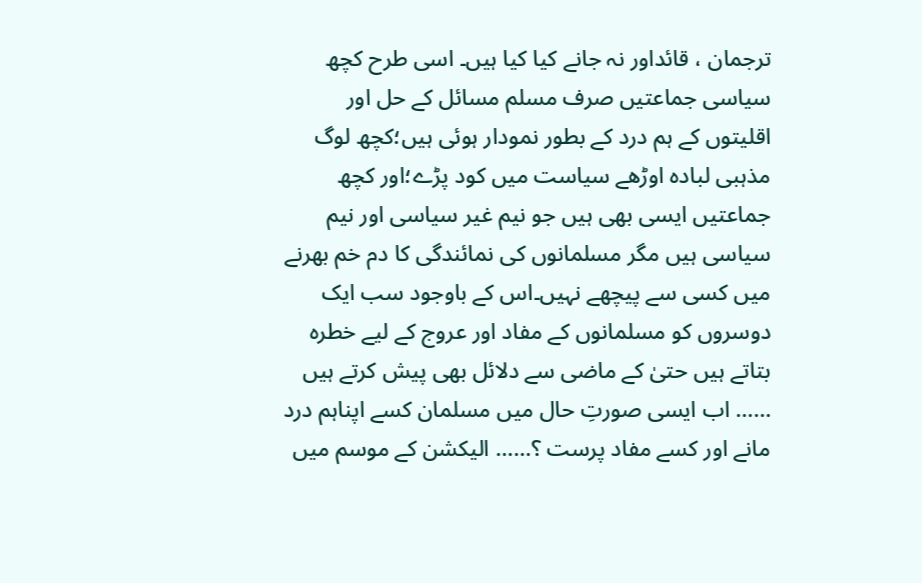ترجمان ، قائداور نہ جانے کیا کیا ہیں۔ اسی طرح کچھ سیاسی جماعتیں صرف مسلم مسائل کے حل اور اقلیتوں کے ہم درد کے بطور نمودار ہوئی ہیں؛کچھ لوگ مذہبی لبادہ اوڑھے سیاست میں کود پڑے؛اور کچھ جماعتیں ایسی بھی ہیں جو نیم غیر سیاسی اور نیم سیاسی ہیں مگر مسلمانوں کی نمائندگی کا دم خم بھرنے میں کسی سے پیچھے نہیں۔اس کے باوجود سب ایک دوسروں کو مسلمانوں کے مفاد اور عروج کے لیے خطرہ بتاتے ہیں حتیٰ کے ماضی سے دلائل بھی پیش کرتے ہیں …… اب ایسی صورتِ حال میں مسلمان کسے اپناہم درد مانے اور کسے مفاد پرست ؟…… الیکشن کے موسم میں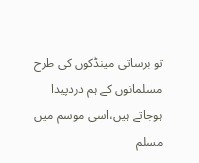تو برساتی مینڈکوں کی طرح مسلمانوں کے ہم دردپیدا ہوجاتے ہیں،اسی موسم میں مسلم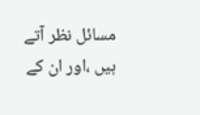مسائل نظر آتے ہیں ،اور ان کے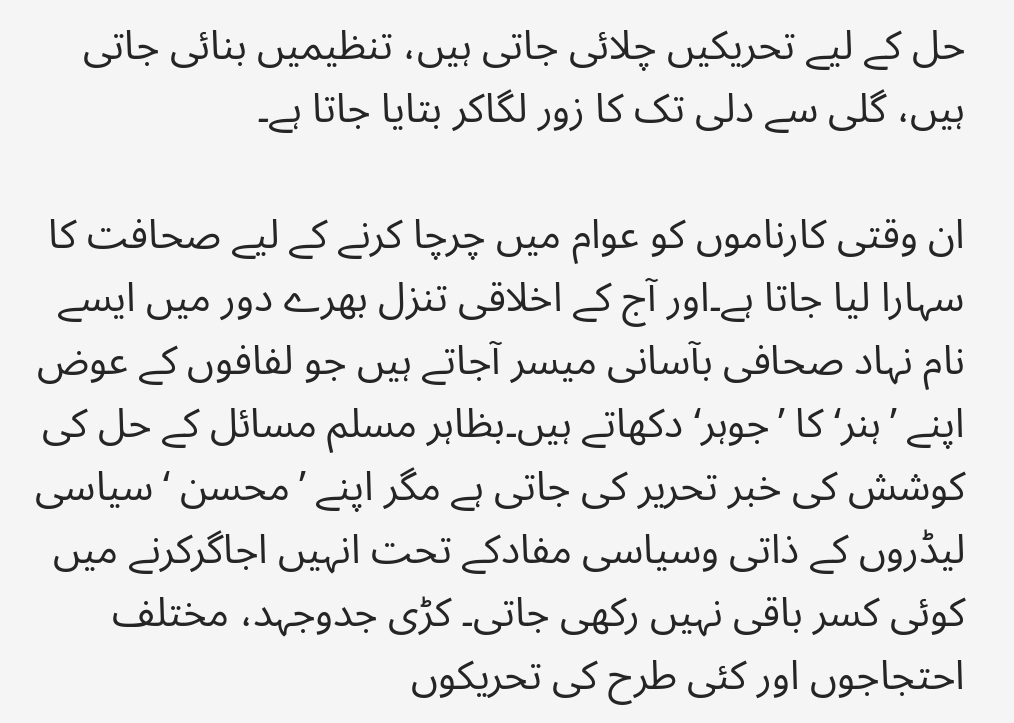حل کے لیے تحریکیں چلائی جاتی ہیں، تنظیمیں بنائی جاتی ہیں، گلی سے دلی تک کا زور لگاکر بتایا جاتا ہے۔

ان وقتی کارناموں کو عوام میں چرچا کرنے کے لیے صحافت کا سہارا لیا جاتا ہے۔اور آج کے اخلاقی تنزل بھرے دور میں ایسے نام نہاد صحافی بآسانی میسر آجاتے ہیں جو لفافوں کے عوض اپنے ’ہنر‘ کا ’جوہر‘ دکھاتے ہیں۔بظاہر مسلم مسائل کے حل کی کوشش کی خبر تحریر کی جاتی ہے مگر اپنے ’محسن ‘سیاسی لیڈروں کے ذاتی وسیاسی مفادکے تحت انہیں اجاگرکرنے میں کوئی کسر باقی نہیں رکھی جاتی۔ کڑی جدوجہد، مختلف احتجاجوں اور کئی طرح کی تحریکوں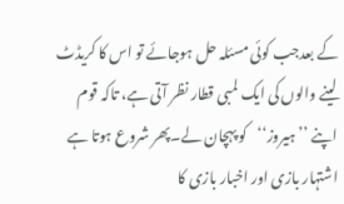کے بعدجب کوئی مسئلہ حل ہوجائے تو اس کا کریڈٹ لینے والوں کی ایک لمبی قطار نظر آتی ہے، تاکہ قوم اپنے ’’ہیروز‘‘کو پہچان لے۔پھر شروع ہوتا ہے اشتہار بازی اور اخبار بازی کا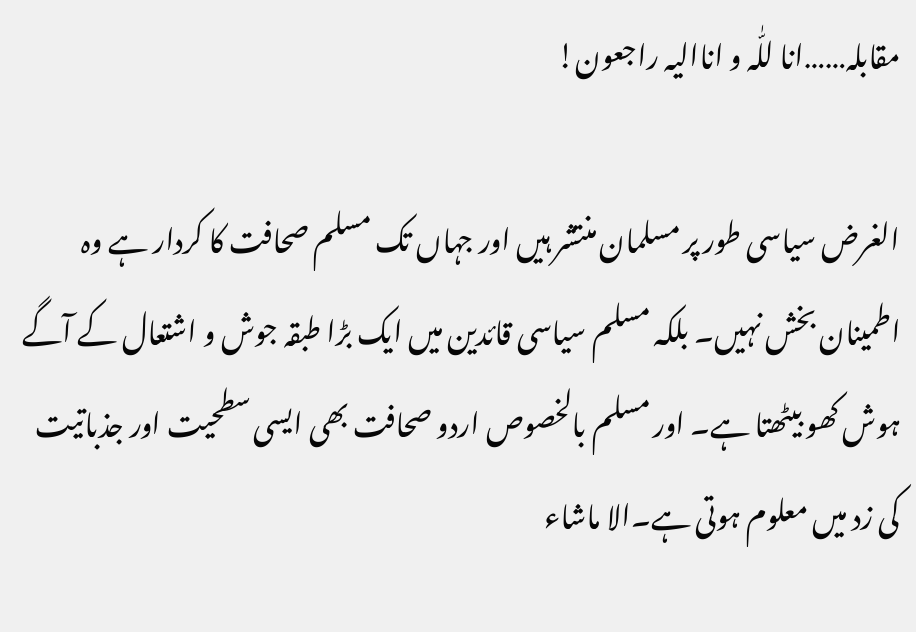مقابلہ……انا للّٰہ و اناالیہ راجعون!

الغرض سیاسی طور پر مسلمان منتشر ہیں اور جہاں تک مسلم صحافت کا کردار ہے وہ اطمینان بخش نہیں۔ بلکہ مسلم سیاسی قائدین میں ایک بڑا طبقہ جوش و اشتعال کے آگے ہوش کھو بیٹھتا ہے۔ اور مسلم بالخصوص اردو صحافت بھی ایسی سطحیت اور جذباتیت کی زد میں معلوم ہوتی ہے۔الا ماشاء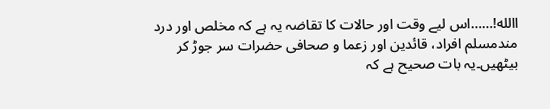االله!……اس لیے وقت اور حالات کا تقاضہ یہ ہے کہ مخلص اور درد مندمسلم افراد، قائدین اور زعما و صحافی حضرات سر جوڑ کر بیٹھیں۔یہ بات صحیح ہے کہ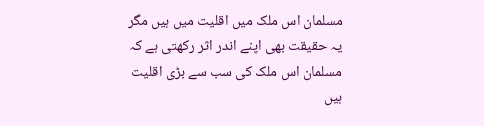مسلمان اس ملک میں اقلیت میں ہیں مگر یہ حقیقت بھی اپنے اندر اثر رکھتی ہے کہ مسلمان اس ملک کی سب سے بڑی اقلیت ہیں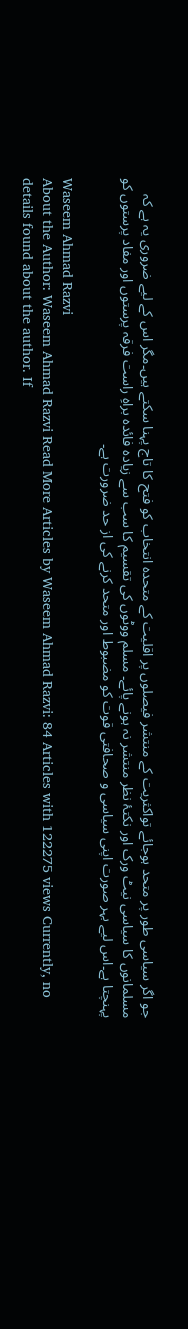جو اگر سیاسی طور پر متحد ہوجائے تواکثریت کے منتشر فیصلوں پر اقلیت کے متحدہ انتخاب کو فتح کا تاج پہنا سکتے ہیں۔مگر اس کے لیے ضروری یہ ہے کہ مسلمانوں کا سیاسی نیٹ ورک اور نکتۂ نظر منتشر نہ ہونے پائے۔ مسلم ووٹوں کی تقسیم کا سب سے زیادہ فائدہ براہِ راست فرقہ پرستوں اور مفاد پرستوں کو پہنچتا ہے۔اس لیے بہر صورت اپنی سیاسی و صحافتی قوت کو مضبوط اور متحد کرنے کی از حد ضرورت ہے۔

Waseem Ahmad Razvi
About the Author: Waseem Ahmad Razvi Read More Articles by Waseem Ahmad Razvi: 84 Articles with 122275 views Currently, no details found about the author. If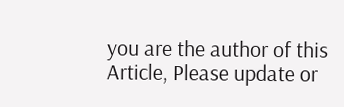you are the author of this Article, Please update or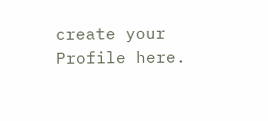create your Profile here.